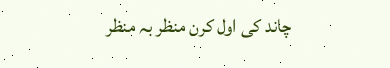چاند کی اول کرن منظر بہ منظر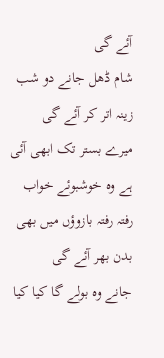آئے گی
شام ڈھل جانے دو شب زینہ اتر کر آئے گی
میرے بستر تک ابھی آئی ہے وہ خوشبوئے خواب
رفتہ رفتہ بازوؤں میں بھی بدن بھر آئے گی
جانے وہ بولے گا کیا کیا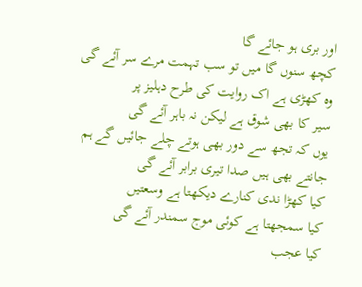اور بری ہو جائے گا
کچھ سنوں گا میں تو سب تہمت مرے سر آئے گی
وہ کھڑی ہے اک روایت کی طرح دہلیز پر
سیر کا بھی شوق ہے لیکن نہ باہر آئے گی
یوں کہ تجھ سے دور بھی ہوتے چلے جائیں گے ہم
جانتے بھی ہیں صدا تیری برابر آئے گی
کیا کھڑا ندی کنارے دیکھتا ہے وسعتیں
کیا سمجھتا ہے کوئی موج سمندر آئے گی
کیا عجب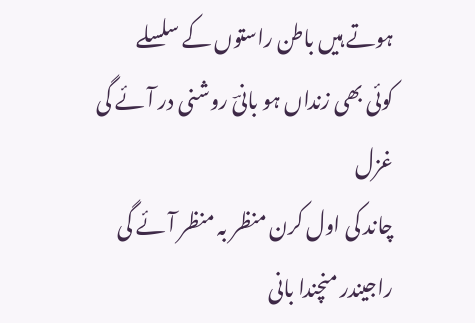ہوتے ہیں باطن راستوں کے سلسلے
کوئی بھی زنداں ہو بانیؔ روشنی در آئے گی
غزل
چاند کی اول کرن منظر بہ منظر آئے گی
راجیندر منچندا بانی